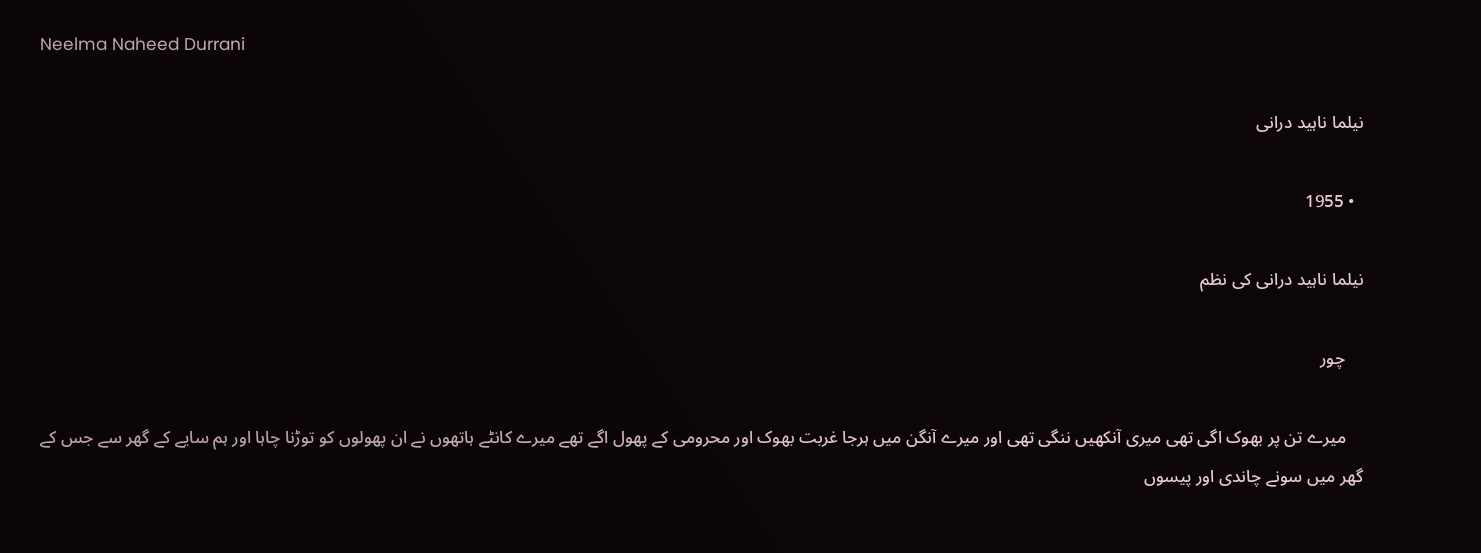Neelma Naheed Durrani

نیلما ناہید درانی

  • 1955

نیلما ناہید درانی کی نظم

    چور

    میرے تن پر بھوک اگی تھی میری آنکھیں ننگی تھی اور میرے آنگن میں ہرجا غربت بھوک اور محرومی کے پھول اگے تھے میرے کانٹے ہاتھوں نے ان پھولوں کو توڑنا چاہا اور ہم سایے کے گھر سے جس کے گھر میں سونے چاندی اور پیسوں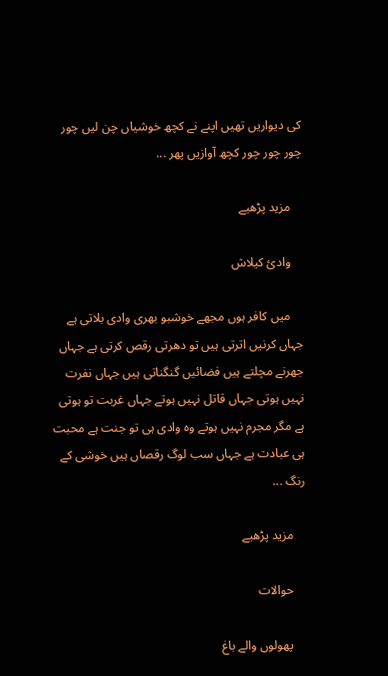کی دیواریں تھیں اپنے نے کچھ خوشیاں چن لیں چور چور چور چور کچھ آوازیں پھر ...

    مزید پڑھیے

    وادیٔ کیلاش

    میں کافر ہوں مجھے خوشبو بھری وادی بلاتی ہے جہاں کرنیں اترتی ہیں تو دھرتی رقص کرتی ہے جہاں جھرنے مچلتے ہیں فضائیں گنگناتی ہیں جہاں نفرت نہیں ہوتی جہاں قاتل نہیں ہوتے جہاں غربت تو ہوتی ہے مگر مجرم نہیں ہوتے وہ وادی ہی تو جنت ہے محبت ہی عبادت ہے جہاں سب لوگ رقصاں ہیں خوشی کے رنگ ...

    مزید پڑھیے

    حوالات

    پھولوں والے باغ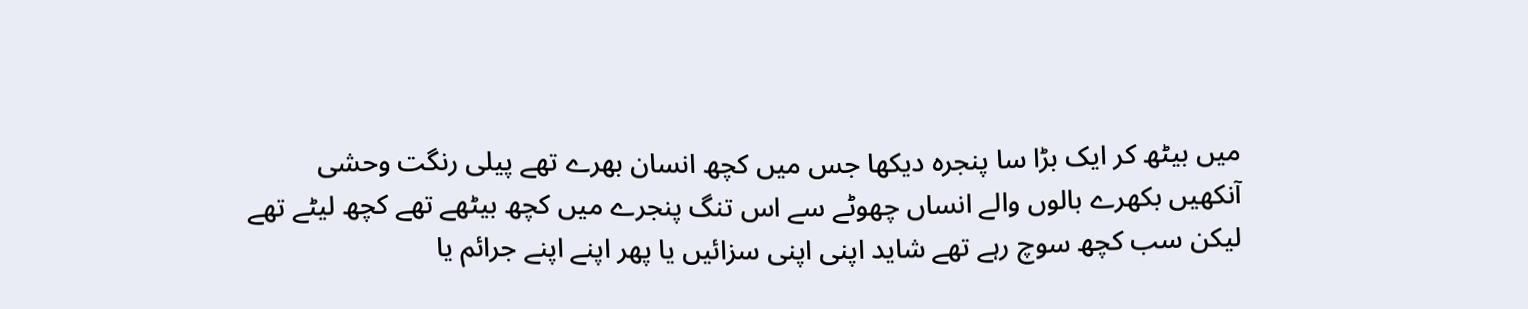میں بیٹھ کر ایک بڑا سا پنجرہ دیکھا جس میں کچھ انسان بھرے تھے پیلی رنگت وحشی آنکھیں بکھرے بالوں والے انساں چھوٹے سے اس تنگ پنجرے میں کچھ بیٹھے تھے کچھ لیٹے تھے لیکن سب کچھ سوچ رہے تھے شاید اپنی اپنی سزائیں یا پھر اپنے اپنے جرائم یا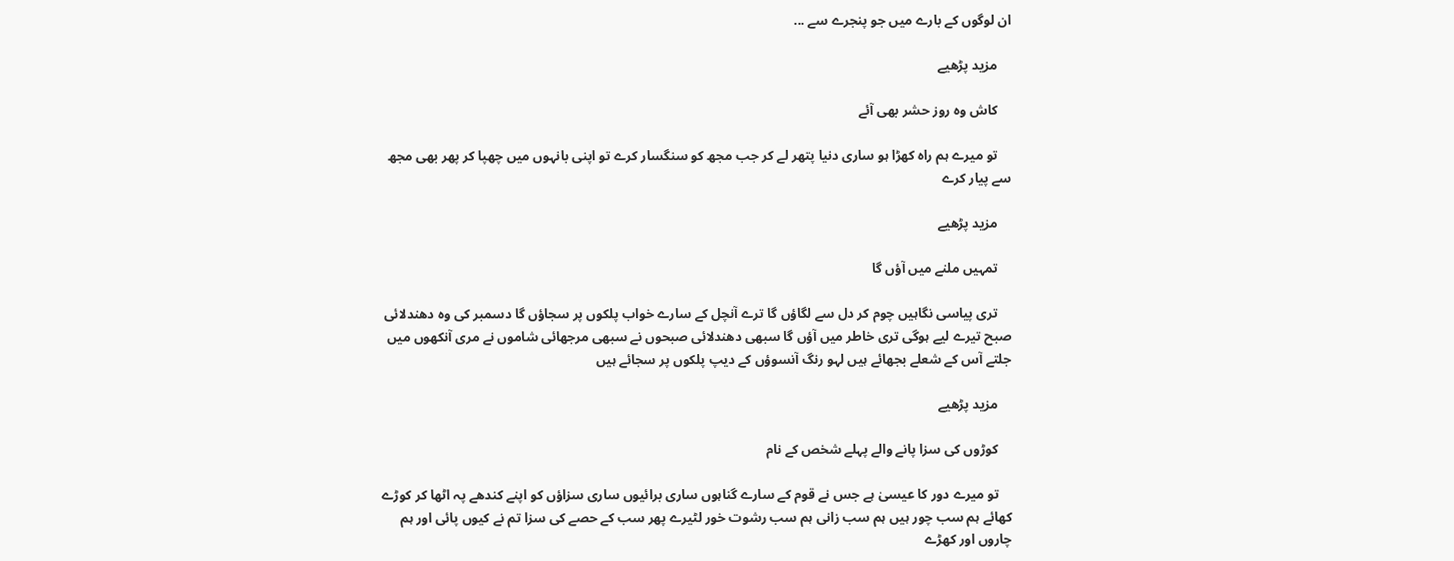ان لوگوں کے بارے میں جو پنجرے سے ...

    مزید پڑھیے

    کاش وہ روز حشر بھی آئے

    تو میرے ہم راہ کھڑا ہو ساری دنیا پتھر لے کر جب مجھ کو سنگسار کرے تو اپنی بانہوں میں چھپا کر پھر بھی مجھ سے پیار کرے

    مزید پڑھیے

    تمہیں ملنے میں آؤں گا

    تری پیاسی نگاہیں چوم کر دل سے لگاؤں گا ترے آنچل کے سارے خواب پلکوں پر سجاؤں گا دسمبر کی وہ دھندلائی صبح تیرے لیے ہوگی تری خاطر میں آؤں گا سبھی دھندلائی صبحوں نے سبھی مرجھائی شاموں نے مری آنکھوں میں جلتے آس کے شعلے بجھائے ہیں لہو رنگ آنسوؤں کے دیپ پلکوں پر سجائے ہیں

    مزید پڑھیے

    کوڑوں کی سزا پانے والے پہلے شخص کے نام

    تو میرے دور کا عیسیٰ ہے جس نے قوم کے سارے گناہوں ساری برائیوں ساری سزاؤں کو اپنے کندھے پہ اٹھا کر کوڑے کھائے ہم سب چور ہیں ہم سب زانی ہم سب رشوت خور لٹیرے پھر سب کے حصے کی سزا تم نے کیوں پائی اور ہم چاروں اور کھڑے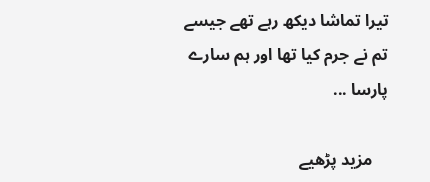تیرا تماشا دیکھ رہے تھے جیسے تم نے جرم کیا تھا اور ہم سارے پارسا ...

    مزید پڑھیے